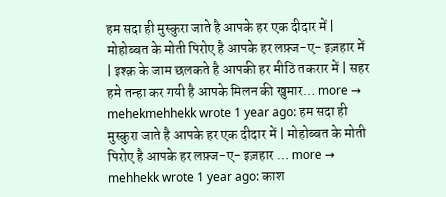हम सदा ही मुस्कुरा जाते है आपके हर एक दीदार में | मोहोब्बत के मोती पिरोए है आपके हर लफ़्ज-ए- इज़हार में | इश्क़ के जाम छलकते है आपकी हर मीठि तकरार में | सहर हमे तन्हा कर गयी है आपके मिलन की खुमार… more →
mehekmehhekk wrote 1 year ago: हम सदा ही मुस्कुरा जाते है आपके हर एक दीदार में | मोहोब्बत के मोती पिरोए है आपके हर लफ़्ज-ए- इज़हार … more →
mehhekk wrote 1 year ago: काश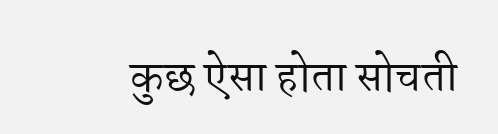कुछ ऐसा होता सोचती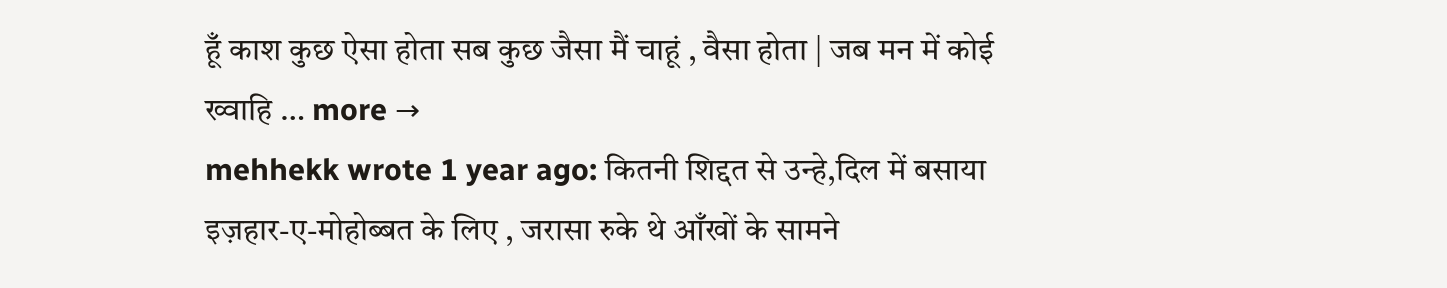हूँ काश कुछ ऐसा होता सब कुछ जैसा मैं चाहूं , वैसा होता | जब मन में कोई ख्वाहि … more →
mehhekk wrote 1 year ago: कितनी शिद्दत से उन्हे,दिल में बसाया इज़हार-ए-मोहोब्बत के लिए , जरासा रुके थे आँखों के सामने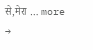से,मेरा … more →